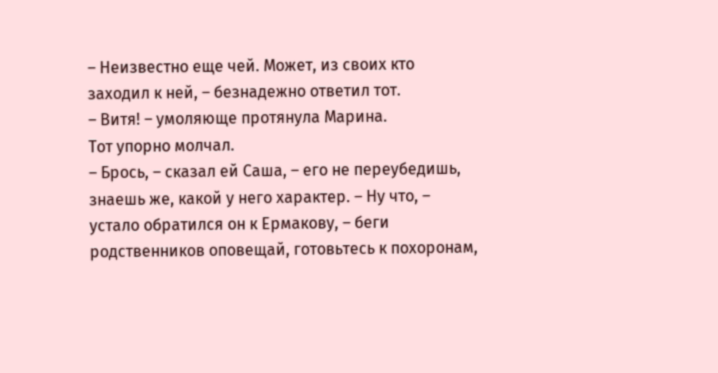– Неизвестно еще чей. Может, из своих кто заходил к ней, – безнадежно ответил тот.
– Витя! – умоляюще протянула Марина.
Тот упорно молчал.
– Брось, – сказал ей Саша, – его не переубедишь, знаешь же, какой у него характер. – Ну что, – устало обратился он к Ермакову, – беги родственников оповещай, готовьтесь к похоронам,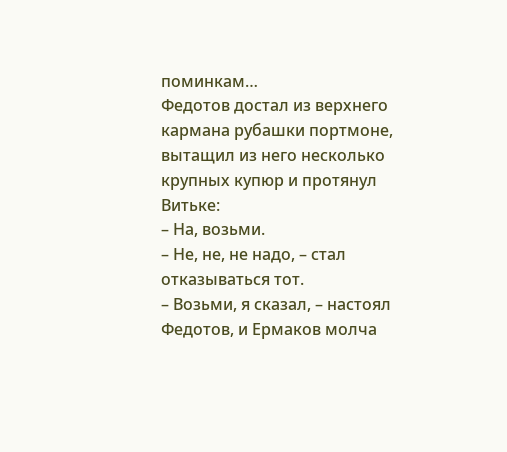поминкам…
Федотов достал из верхнего кармана рубашки портмоне, вытащил из него несколько крупных купюр и протянул Витьке:
– На, возьми.
– Не, не, не надо, – стал отказываться тот.
– Возьми, я сказал, – настоял Федотов, и Ермаков молча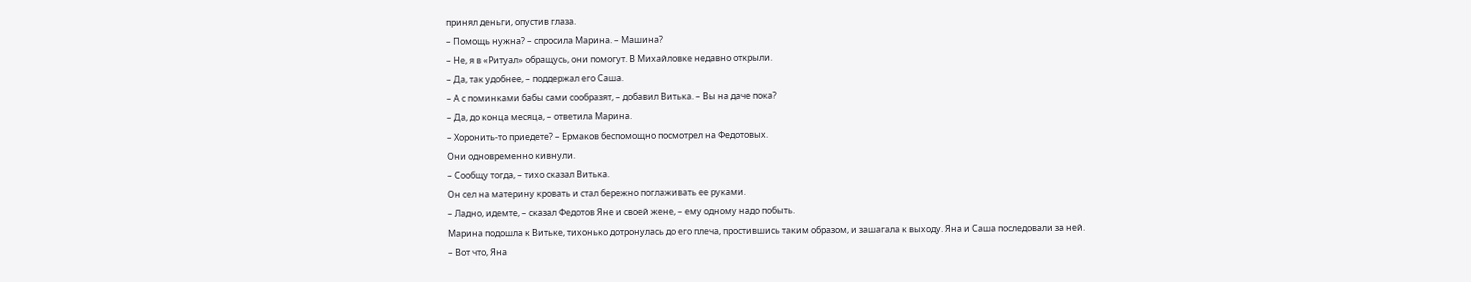принял деньги, опустив глаза.
– Помощь нужна? – спросила Марина. – Машина?
– Не, я в «Ритуал» обращусь, они помогут. В Михайловке недавно открыли.
– Да, так удобнее, – поддержал его Саша.
– А с поминками бабы сами сообразят, – добавил Витька. – Вы на даче пока?
– Да, до конца месяца, – ответила Марина.
– Хоронить-то приедете? – Ермаков беспомощно посмотрел на Федотовых.
Они одновременно кивнули.
– Сообщу тогда, – тихо сказал Витька.
Он сел на материну кровать и стал бережно поглаживать ее руками.
– Ладно, идемте, – сказал Федотов Яне и своей жене, – ему одному надо побыть.
Марина подошла к Витьке, тихонько дотронулась до его плеча, простившись таким образом, и зашагала к выходу. Яна и Саша последовали за ней.
– Вот что, Яна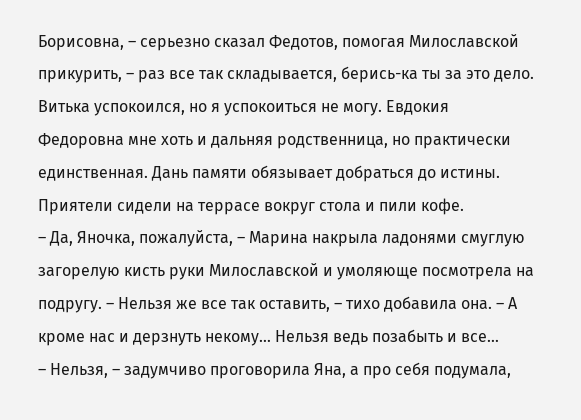Борисовна, – серьезно сказал Федотов, помогая Милославской прикурить, – раз все так складывается, берись-ка ты за это дело. Витька успокоился, но я успокоиться не могу. Евдокия Федоровна мне хоть и дальняя родственница, но практически единственная. Дань памяти обязывает добраться до истины.
Приятели сидели на террасе вокруг стола и пили кофе.
– Да, Яночка, пожалуйста, – Марина накрыла ладонями смуглую загорелую кисть руки Милославской и умоляюще посмотрела на подругу. – Нельзя же все так оставить, – тихо добавила она. – А кроме нас и дерзнуть некому… Нельзя ведь позабыть и все…
– Нельзя, – задумчиво проговорила Яна, а про себя подумала,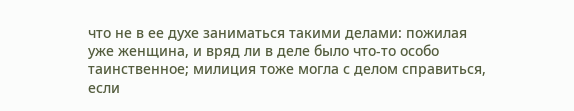что не в ее духе заниматься такими делами: пожилая уже женщина, и вряд ли в деле было что-то особо таинственное; милиция тоже могла с делом справиться, если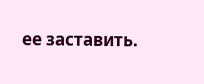ее заставить.